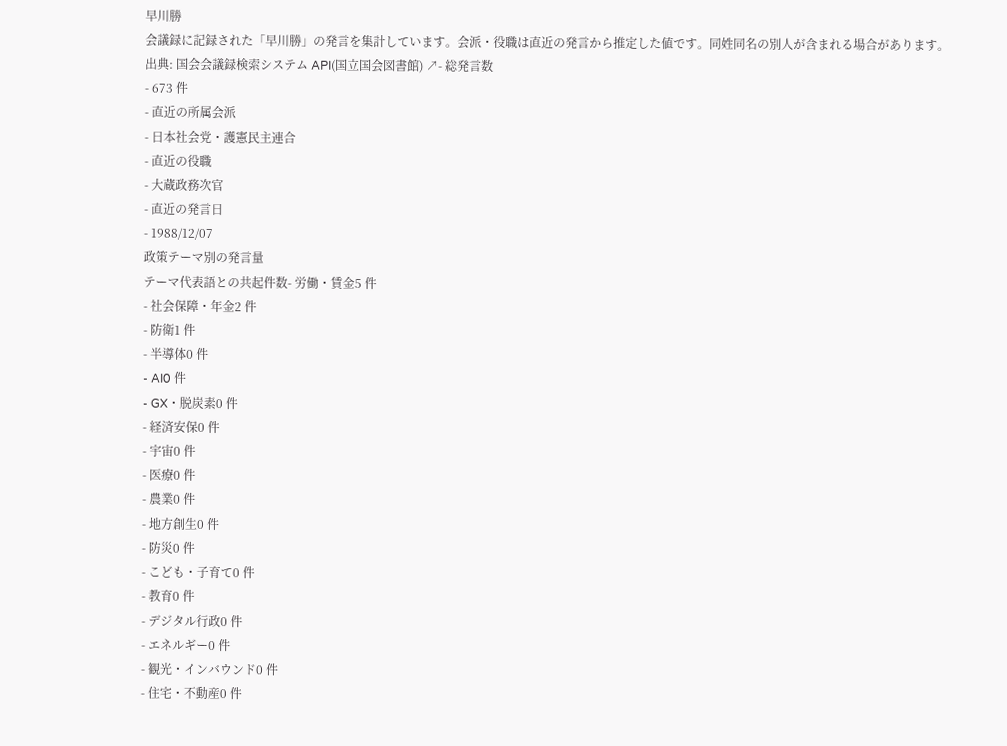早川勝
会議録に記録された「早川勝」の発言を集計しています。会派・役職は直近の発言から推定した値です。同姓同名の別人が含まれる場合があります。
出典: 国会会議録検索システム API(国立国会図書館) ↗- 総発言数
- 673 件
- 直近の所属会派
- 日本社会党・護憲民主連合
- 直近の役職
- 大蔵政務次官
- 直近の発言日
- 1988/12/07
政策テーマ別の発言量
テーマ代表語との共起件数- 労働・賃金5 件
- 社会保障・年金2 件
- 防衛1 件
- 半導体0 件
- AI0 件
- GX・脱炭素0 件
- 経済安保0 件
- 宇宙0 件
- 医療0 件
- 農業0 件
- 地方創生0 件
- 防災0 件
- こども・子育て0 件
- 教育0 件
- デジタル行政0 件
- エネルギー0 件
- 観光・インバウンド0 件
- 住宅・不動産0 件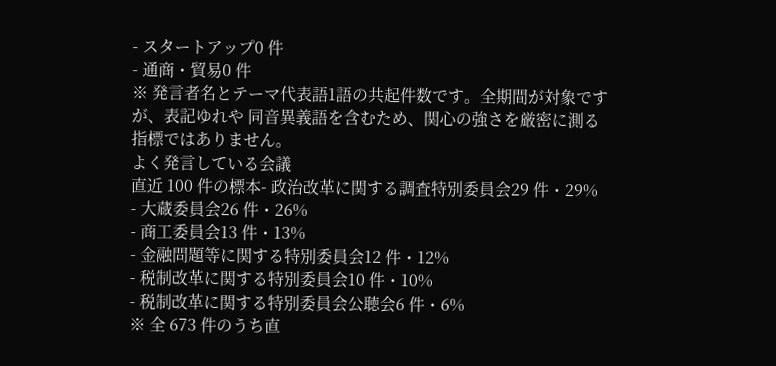- スタートアップ0 件
- 通商・貿易0 件
※ 発言者名とテーマ代表語1語の共起件数です。全期間が対象ですが、表記ゆれや 同音異義語を含むため、関心の強さを厳密に測る指標ではありません。
よく発言している会議
直近 100 件の標本- 政治改革に関する調査特別委員会29 件・29%
- 大蔵委員会26 件・26%
- 商工委員会13 件・13%
- 金融問題等に関する特別委員会12 件・12%
- 税制改革に関する特別委員会10 件・10%
- 税制改革に関する特別委員会公聴会6 件・6%
※ 全 673 件のうち直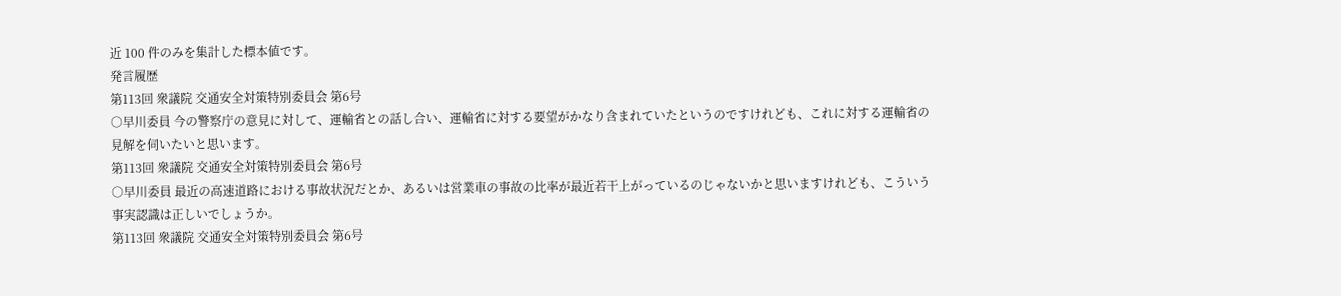近 100 件のみを集計した標本値です。
発言履歴
第113回 衆議院 交通安全対策特別委員会 第6号
○早川委員 今の警察庁の意見に対して、運輸省との話し合い、運輸省に対する要望がかなり含まれていたというのですけれども、これに対する運輸省の見解を伺いたいと思います。
第113回 衆議院 交通安全対策特別委員会 第6号
○早川委員 最近の高速道路における事故状況だとか、あるいは営業車の事故の比率が最近若干上がっているのじゃないかと思いますけれども、こういう事実認識は正しいでしょうか。
第113回 衆議院 交通安全対策特別委員会 第6号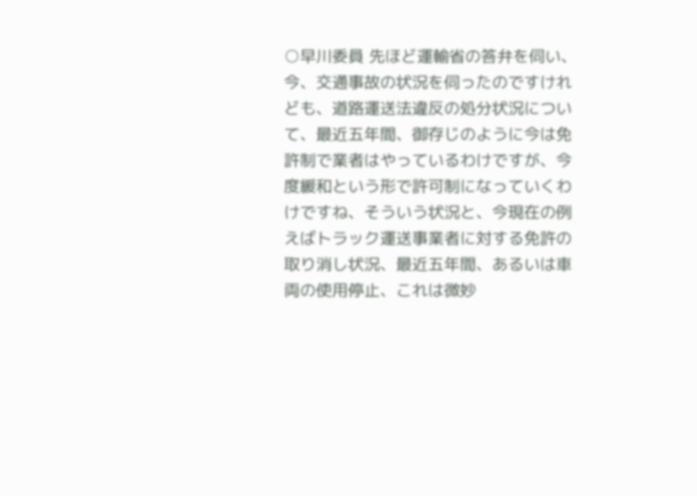○早川委員 先ほど運輸省の答弁を伺い、今、交通事故の状況を伺ったのですけれども、道路運送法違反の処分状況について、最近五年間、御存じのように今は免許制で業者はやっているわけですが、今度緩和という形で許可制になっていくわけですね、そういう状況と、今現在の例えばトラック運送事業者に対する免許の取り消し状況、最近五年間、あるいは車両の使用停止、これは微妙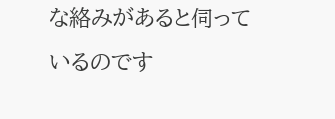な絡みがあると伺っているのです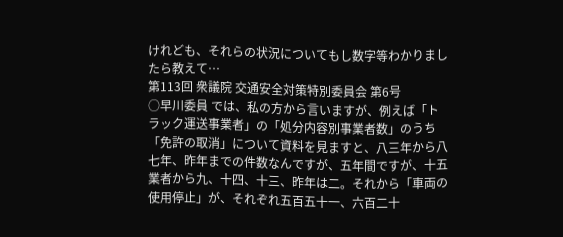けれども、それらの状況についてもし数字等わかりましたら教えて…
第113回 衆議院 交通安全対策特別委員会 第6号
○早川委員 では、私の方から言いますが、例えば「トラック運送事業者」の「処分内容別事業者数」のうち「免許の取消」について資料を見ますと、八三年から八七年、昨年までの件数なんですが、五年間ですが、十五業者から九、十四、十三、昨年は二。それから「車両の使用停止」が、それぞれ五百五十一、六百二十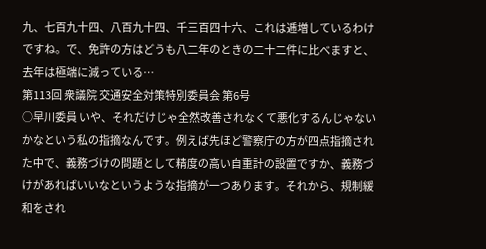九、七百九十四、八百九十四、千三百四十六、これは逓増しているわけですね。で、免許の方はどうも八二年のときの二十二件に比べますと、去年は極端に減っている…
第113回 衆議院 交通安全対策特別委員会 第6号
○早川委員 いや、それだけじゃ全然改善されなくて悪化するんじゃないかなという私の指摘なんです。例えば先ほど警察庁の方が四点指摘された中で、義務づけの問題として精度の高い自重計の設置ですか、義務づけがあればいいなというような指摘が一つあります。それから、規制緩和をされ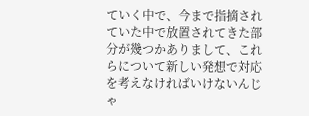ていく中で、今まで指摘されていた中で放置されてきた部分が幾つかありまして、これらについて新しい発想で対応を考えなければいけないんじゃ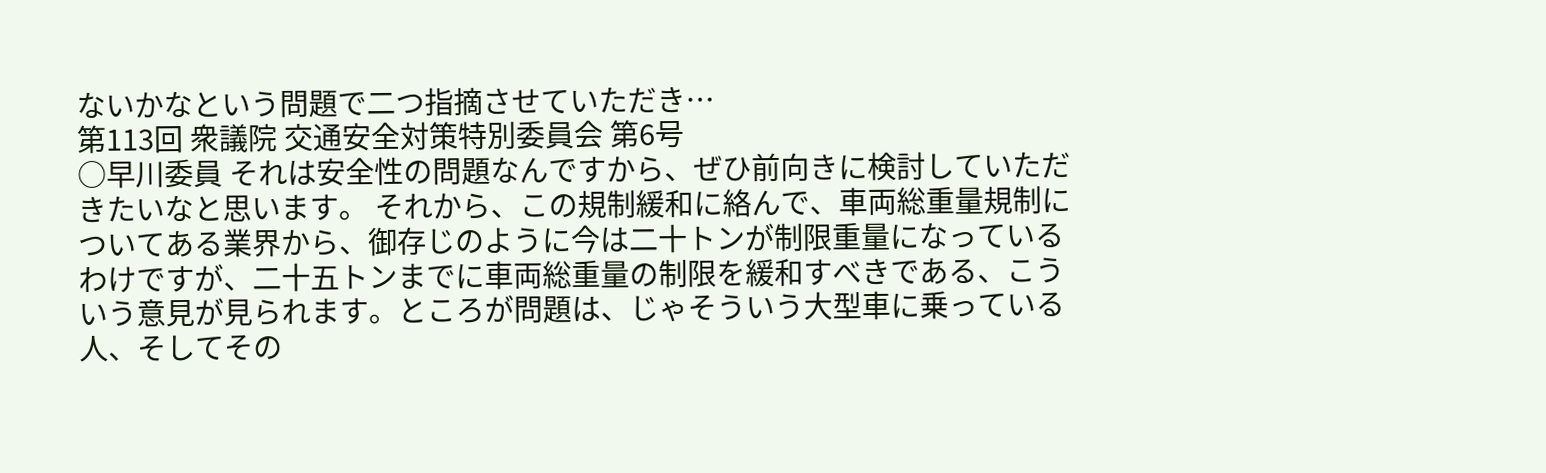ないかなという問題で二つ指摘させていただき…
第113回 衆議院 交通安全対策特別委員会 第6号
○早川委員 それは安全性の問題なんですから、ぜひ前向きに検討していただきたいなと思います。 それから、この規制緩和に絡んで、車両総重量規制についてある業界から、御存じのように今は二十トンが制限重量になっているわけですが、二十五トンまでに車両総重量の制限を緩和すべきである、こういう意見が見られます。ところが問題は、じゃそういう大型車に乗っている人、そしてその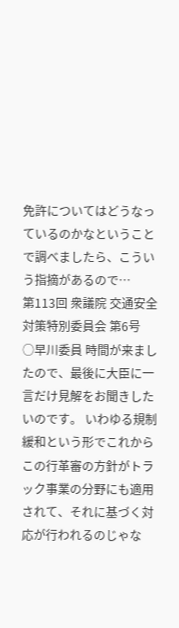免許についてはどうなっているのかなということで調べましたら、こういう指摘があるので…
第113回 衆議院 交通安全対策特別委員会 第6号
○早川委員 時間が来ましたので、最後に大臣に一言だけ見解をお聞きしたいのです。 いわゆる規制緩和という形でこれからこの行革審の方針がトラック事業の分野にも適用されて、それに基づく対応が行われるのじゃな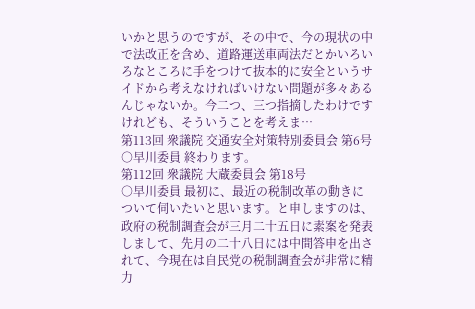いかと思うのですが、その中で、今の現状の中で法改正を含め、道路運送車両法だとかいろいろなところに手をつけて抜本的に安全というサイドから考えなければいけない問題が多々あるんじゃないか。今二つ、三つ指摘したわけですけれども、そういうことを考えま…
第113回 衆議院 交通安全対策特別委員会 第6号
○早川委員 終わります。
第112回 衆議院 大蔵委員会 第18号
○早川委員 最初に、最近の税制改革の動きについて伺いたいと思います。と申しますのは、政府の税制調査会が三月二十五日に素案を発表しまして、先月の二十八日には中間答申を出されて、今現在は自民党の税制調査会が非常に精力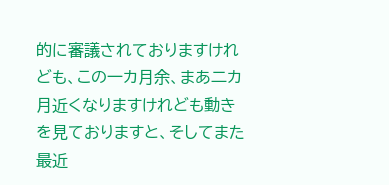的に審議されておりますけれども、この一カ月余、まあ二カ月近くなりますけれども動きを見ておりますと、そしてまた最近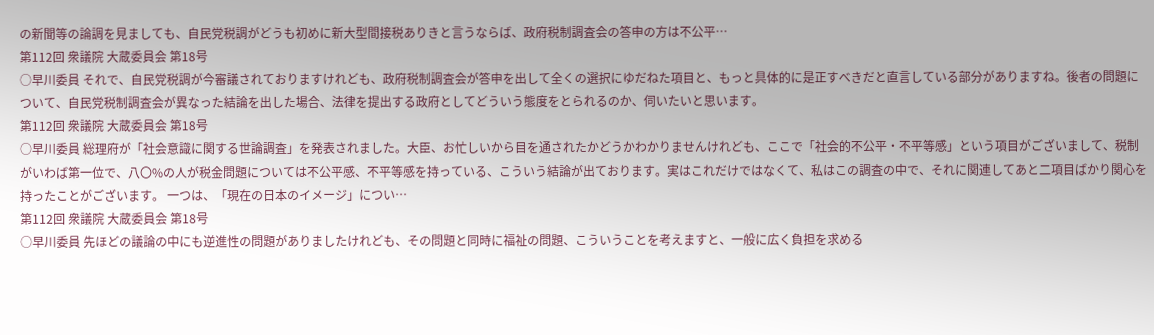の新聞等の論調を見ましても、自民党税調がどうも初めに新大型間接税ありきと言うならば、政府税制調査会の答申の方は不公平…
第112回 衆議院 大蔵委員会 第18号
○早川委員 それで、自民党税調が今審議されておりますけれども、政府税制調査会が答申を出して全くの選択にゆだねた項目と、もっと具体的に是正すべきだと直言している部分がありますね。後者の問題について、自民党税制調査会が異なった結論を出した場合、法律を提出する政府としてどういう態度をとられるのか、伺いたいと思います。
第112回 衆議院 大蔵委員会 第18号
○早川委員 総理府が「社会意識に関する世論調査」を発表されました。大臣、お忙しいから目を通されたかどうかわかりませんけれども、ここで「社会的不公平・不平等感」という項目がございまして、税制がいわば第一位で、八〇%の人が税金問題については不公平感、不平等感を持っている、こういう結論が出ております。実はこれだけではなくて、私はこの調査の中で、それに関連してあと二項目ばかり関心を持ったことがございます。 一つは、「現在の日本のイメージ」につい…
第112回 衆議院 大蔵委員会 第18号
○早川委員 先ほどの議論の中にも逆進性の問題がありましたけれども、その問題と同時に福祉の問題、こういうことを考えますと、一般に広く負担を求める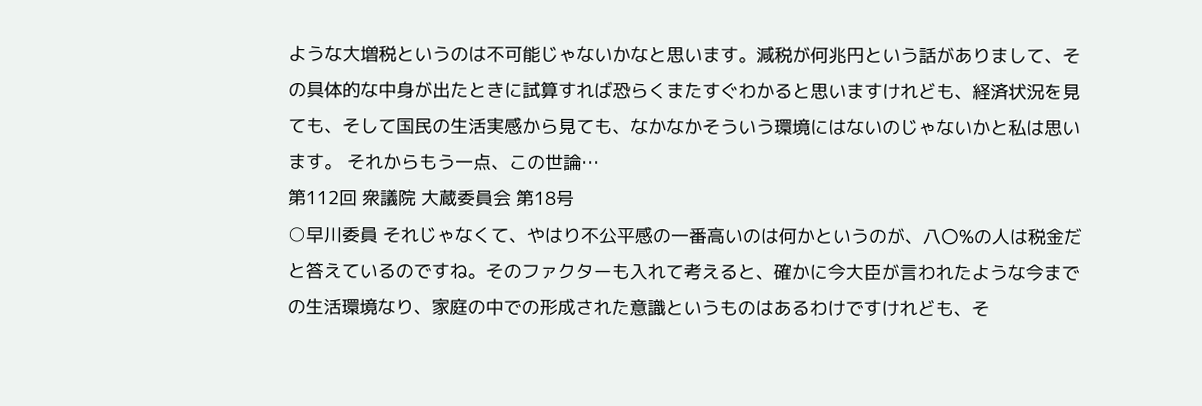ような大増税というのは不可能じゃないかなと思います。減税が何兆円という話がありまして、その具体的な中身が出たときに試算すれば恐らくまたすぐわかると思いますけれども、経済状況を見ても、そして国民の生活実感から見ても、なかなかそういう環境にはないのじゃないかと私は思います。 それからもう一点、この世論…
第112回 衆議院 大蔵委員会 第18号
○早川委員 それじゃなくて、やはり不公平感の一番高いのは何かというのが、八〇%の人は税金だと答えているのですね。そのファクターも入れて考えると、確かに今大臣が言われたような今までの生活環境なり、家庭の中での形成された意識というものはあるわけですけれども、そ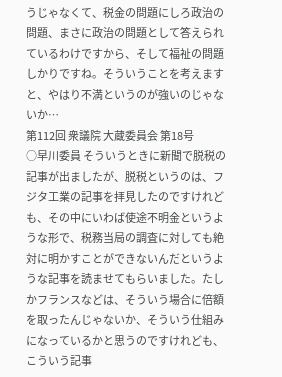うじゃなくて、税金の問題にしろ政治の問題、まさに政治の問題として答えられているわけですから、そして福祉の問題しかりですね。そういうことを考えますと、やはり不満というのが強いのじゃないか…
第112回 衆議院 大蔵委員会 第18号
○早川委員 そういうときに新聞で脱税の記事が出ましたが、脱税というのは、フジタ工業の記事を拝見したのですけれども、その中にいわば使途不明金というような形で、税務当局の調査に対しても絶対に明かすことができないんだというような記事を読ませてもらいました。たしかフランスなどは、そういう場合に倍額を取ったんじゃないか、そういう仕組みになっているかと思うのですけれども、こういう記事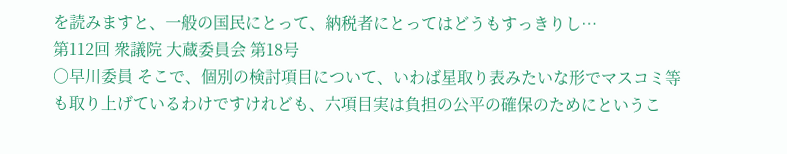を読みますと、一般の国民にとって、納税者にとってはどうもすっきりし…
第112回 衆議院 大蔵委員会 第18号
○早川委員 そこで、個別の検討項目について、いわば星取り表みたいな形でマスコミ等も取り上げているわけですけれども、六項目実は負担の公平の確保のためにというこ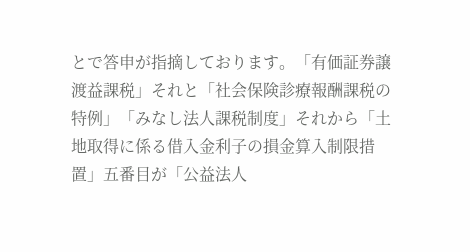とで答申が指摘しております。「有価証券譲渡益課税」それと「社会保険診療報酬課税の特例」「みなし法人課税制度」それから「土地取得に係る借入金利子の損金算入制限措置」五番目が「公益法人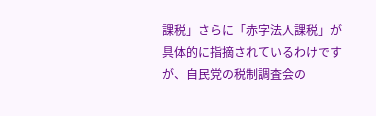課税」さらに「赤字法人課税」が具体的に指摘されているわけですが、自民党の税制調査会の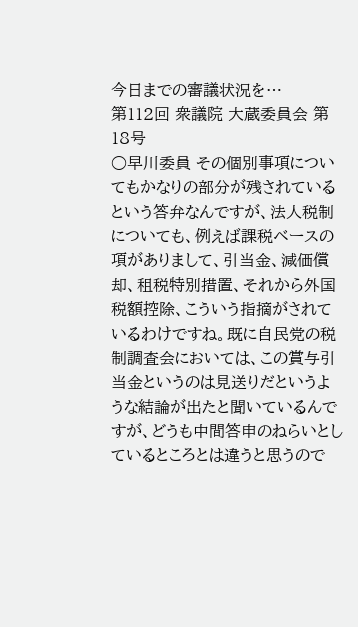今日までの審議状況を…
第112回 衆議院 大蔵委員会 第18号
○早川委員 その個別事項についてもかなりの部分が残されているという答弁なんですが、法人税制についても、例えば課税ベースの項がありまして、引当金、減価償却、租税特別措置、それから外国税額控除、こういう指摘がされているわけですね。既に自民党の税制調査会においては、この賞与引当金というのは見送りだというような結論が出たと聞いているんですが、どうも中間答申のねらいとしているところとは違うと思うので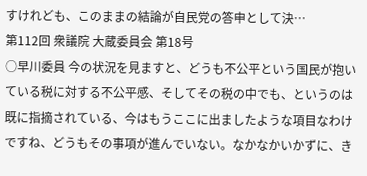すけれども、このままの結論が自民党の答申として決…
第112回 衆議院 大蔵委員会 第18号
○早川委員 今の状況を見ますと、どうも不公平という国民が抱いている税に対する不公平感、そしてその税の中でも、というのは既に指摘されている、今はもうここに出ましたような項目なわけですね、どうもその事項が進んでいない。なかなかいかずに、き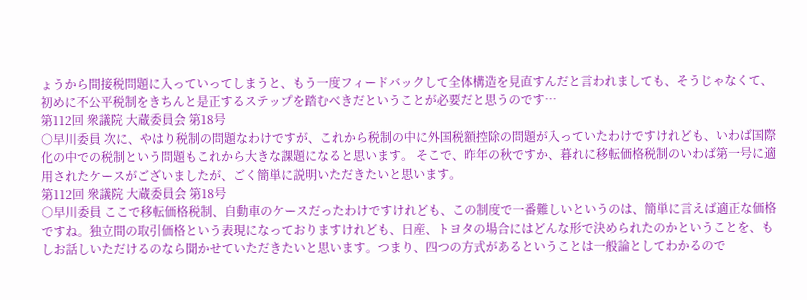ょうから間接税問題に入っていってしまうと、もう一度フィードバックして全体構造を見直すんだと言われましても、そうじゃなくて、初めに不公平税制をきちんと是正するステップを踏むべきだということが必要だと思うのです…
第112回 衆議院 大蔵委員会 第18号
○早川委員 次に、やはり税制の問題なわけですが、これから税制の中に外国税額控除の問題が入っていたわけですけれども、いわば国際化の中での税制という問題もこれから大きな課題になると思います。 そこで、昨年の秋ですか、暮れに移転価格税制のいわば第一号に適用されたケースがございましたが、ごく簡単に説明いただきたいと思います。
第112回 衆議院 大蔵委員会 第18号
○早川委員 ここで移転価格税制、自動車のケースだったわけですけれども、この制度で一番難しいというのは、簡単に言えば適正な価格ですね。独立間の取引価格という表現になっておりますけれども、日産、トヨタの場合にはどんな形で決められたのかということを、もしお話しいただけるのなら聞かせていただきたいと思います。つまり、四つの方式があるということは一般論としてわかるので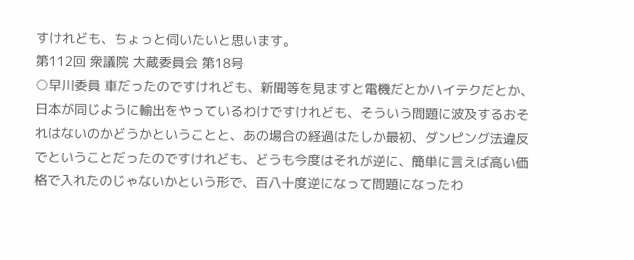すけれども、ちょっと伺いたいと思います。
第112回 衆議院 大蔵委員会 第18号
○早川委員 車だったのですけれども、新聞等を見ますと電機だとかハイテクだとか、日本が同じように輸出をやっているわけですけれども、そういう問題に波及するおそれはないのかどうかということと、あの場合の経過はたしか最初、ダンピング法違反でということだったのですけれども、どうも今度はそれが逆に、簡単に言えば高い価格で入れたのじゃないかという形で、百八十度逆になって問題になったわ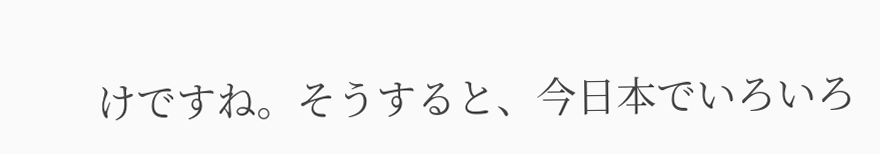けですね。そうすると、今日本でいろいろ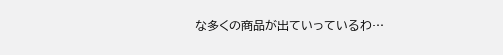な多くの商品が出ていっているわ…